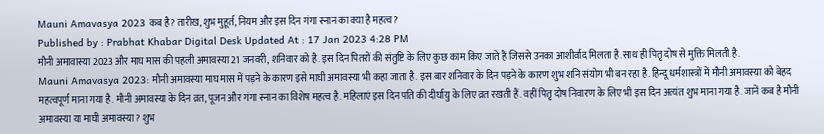Mauni Amavasya 2023 कब है? तारीख, शुभ मुहूर्त, नियम और इस दिन गंगा स्नान का क्या है महत्व?
Published by : Prabhat Khabar Digital Desk Updated At : 17 Jan 2023 4:28 PM
मौनी अमावास्या 2023 और माघ मास की पहली अमावस्या 21 जनवरी, शनिवार को है. इस दिन पितरों की संतुष्टि के लिए कुछ काम किए जाते हैं जिससे उनका आशीर्वाद मिलता है.साथ ही पितृ दोष से मुक्ति मिलती है.
Mauni Amavasya 2023: मौनी अमावस्या माघ मास में पड़ने के कारण इसे माघी अमावस्या भी कहा जाता है. इस बार शनिवार के दिन पड़ने के कारण शुभ शनि संयोग भी बन रहा है. हिन्दू धर्मशास्त्रों में मौनी अमावस्या को बेहद महत्वपूर्ण माना गया है. मौनी अमावस्या के दिन व्रत, पूजन और गंगा स्नान का विशेष महत्व है. महिलाएं इस दिन पति की दीर्घायु के लिए व्रत रखती हैं. वहीं पितृ दोष निवारण के लिए भी इस दिन अत्यंत शुभ माना गया है. जानें कब है मौनी अमावस्या या माघी अमावस्या? शुभ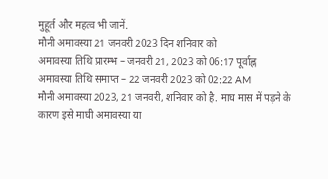मुहूर्त और महत्व भी जानें.
मौनी अमावस्या 21 जनवरी 2023 दिन शनिवार को
अमावस्या तिथि प्रारम्भ – जनवरी 21, 2023 को 06:17 पूर्वाह्न
अमावस्या तिथि समाप्त – 22 जनवरी 2023 को 02:22 AM
मौनी अमावस्या 2023, 21 जनवरी, शनिवार को है. माघ मास में पड़ने के कारण इसे माघी अमावस्या या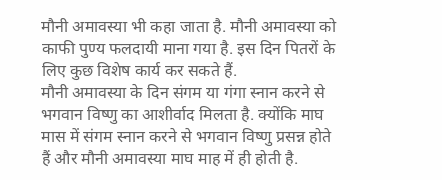मौनी अमावस्या भी कहा जाता है. मौनी अमावस्या को काफी पुण्य फलदायी माना गया है. इस दिन पितरों के लिए कुछ विशेष कार्य कर सकते हैं.
मौनी अमावस्या के दिन संगम या गंगा स्नान करने से भगवान विष्णु का आशीर्वाद मिलता है. क्योंकि माघ मास में संगम स्नान करने से भगवान विष्णु प्रसन्न होते हैं और मौनी अमावस्या माघ माह में ही होती है.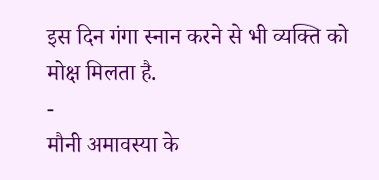इस दिन गंगा स्नान करने से भी व्यक्ति को मोक्ष मिलता है.
-
मौनी अमावस्या के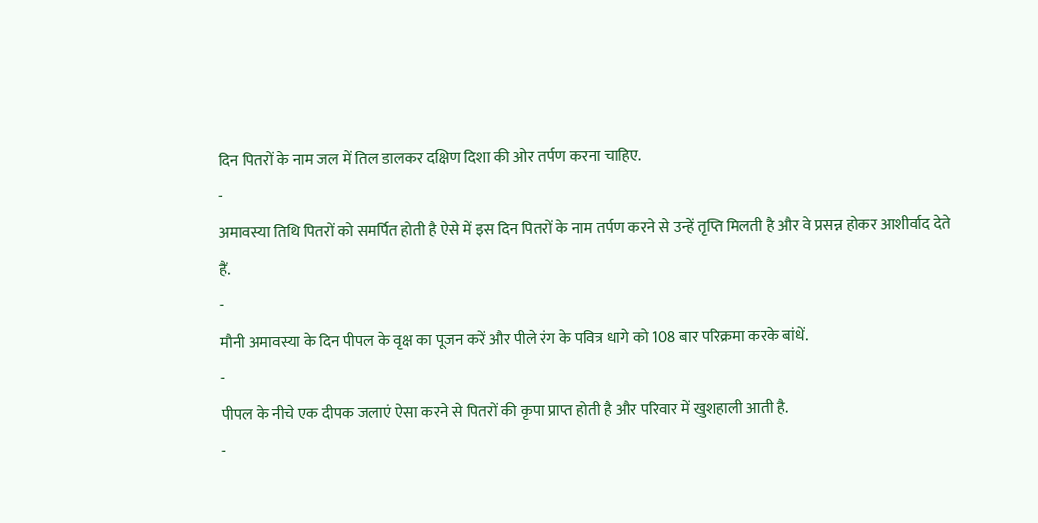दिन पितरों के नाम जल में तिल डालकर दक्षिण दिशा की ओर तर्पण करना चाहिए.
-
अमावस्या तिथि पितरों को समर्पित होती है ऐसे में इस दिन पितरों के नाम तर्पण करने से उन्हें तृप्ति मिलती है और वे प्रसन्न होकर आशीर्वाद देते हैं.
-
मौनी अमावस्या के दिन पीपल के वृक्ष का पूजन करें और पीले रंग के पवित्र धागे को 108 बार परिक्रमा करके बांधें.
-
पीपल के नीचे एक दीपक जलाएं ऐसा करने से पितरों की कृपा प्राप्त होती है और परिवार में खुशहाली आती है.
-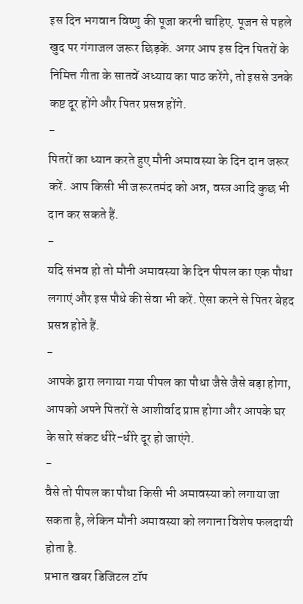इस दिन भगवान विष्णु की पूजा करनी चाहिए. पूजन से पहले खुद पर गंगाजल जरूर छिड़कें. अगर आप इस दिन पितरों के निमित्त गीता के सातवें अध्याय का पाठ करेंगे, तो इससे उनके कष्ट दूर होंगे और पितर प्रसन्न होंगे.
-
पितरों का ध्यान करते हुए मौनी अमावस्या के दिन दान जरूर करें. आप किसी भी जरूरतमंद को अन्न, वस्त्र आदि कुछ भी दान कर सकते हैं.
-
यदि संभव हो तो मौनी अमावस्या के दिन पीपल का एक पौधा लगाएं और इस पौधे की सेवा भी करें. ऐसा करने से पितर बेहद प्रसन्न होते हैं.
-
आपके द्वारा लगाया गया पीपल का पौधा जैसे जैसे बड़ा होगा, आपको अपने पितरों से आशीर्वाद प्राप्त होगा और आपके घर के सारे संकट धीरे-धीरे दूर हो जाएंगे.
-
वैसे तो पीपल का पौधा किसी भी अमावस्या को लगाया जा सकता है, लेकिन मौनी अमावस्या को लगाना विशेष फलदायी होता है.
प्रभात खबर डिजिटल टॉप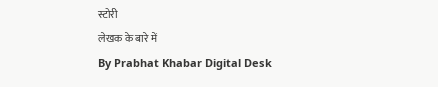स्टोरी
लेखक के बारे में
By Prabhat Khabar Digital Desk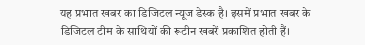यह प्रभात खबर का डिजिटल न्यूज डेस्क है। इसमें प्रभात खबर के डिजिटल टीम के साथियों की रूटीन खबरें प्रकाशित होती हैं।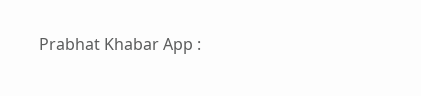Prabhat Khabar App :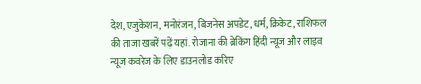देश, एजुकेशन, मनोरंजन, बिजनेस अपडेट, धर्म, क्रिकेट, राशिफल की ताजा खबरें पढ़ें यहां. रोजाना की ब्रेकिंग हिंदी न्यूज और लाइव न्यूज कवरेज के लिए डाउनलोड करिए